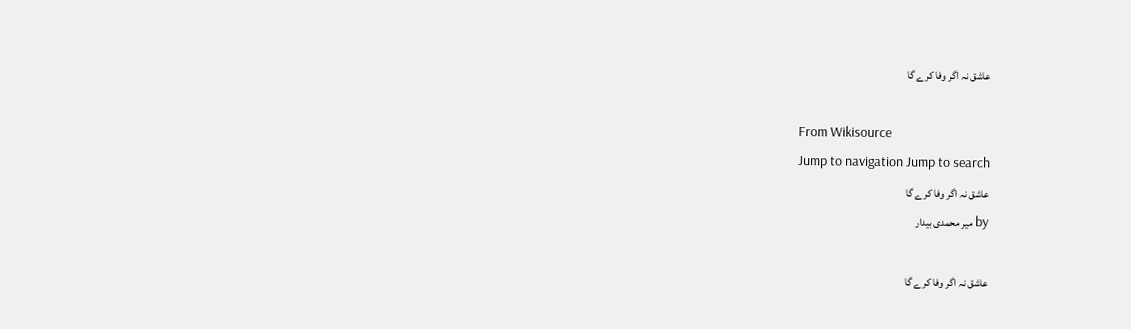عاشق نہ اگر وفا کرے گا

From Wikisource
Jump to navigation Jump to search
عاشق نہ اگر وفا کرے گا
by میر محمدی بیدار

عاشق نہ اگر وفا کرے گا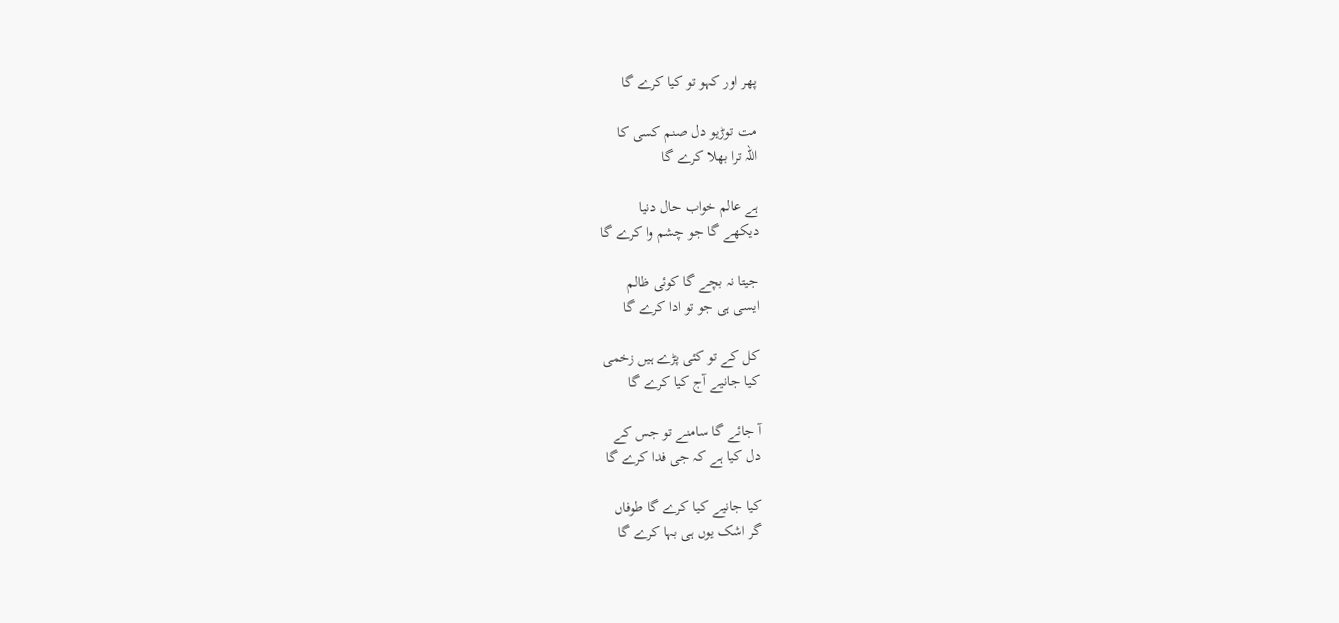پھر اور کہو تو کیا کرے گا

مت توڑیو دل صنم کسی کا
اللہ ترا بھلا کرے گا

ہے عالم خواب حال دنیا
دیکھے گا جو چشم وا کرے گا

جیتا نہ بچے گا کوئی ظالم
ایسی ہی جو تو ادا کرے گا

کل کے تو کئی پڑے ہیں زخمی
کیا جانیے آج کیا کرے گا

آ جائے گا سامنے تو جس کے
دل کیا ہے کہ جی فدا کرے گا

کیا جانیے کیا کرے گا طوفاں
گر اشک یوں ہی بہا کرے گا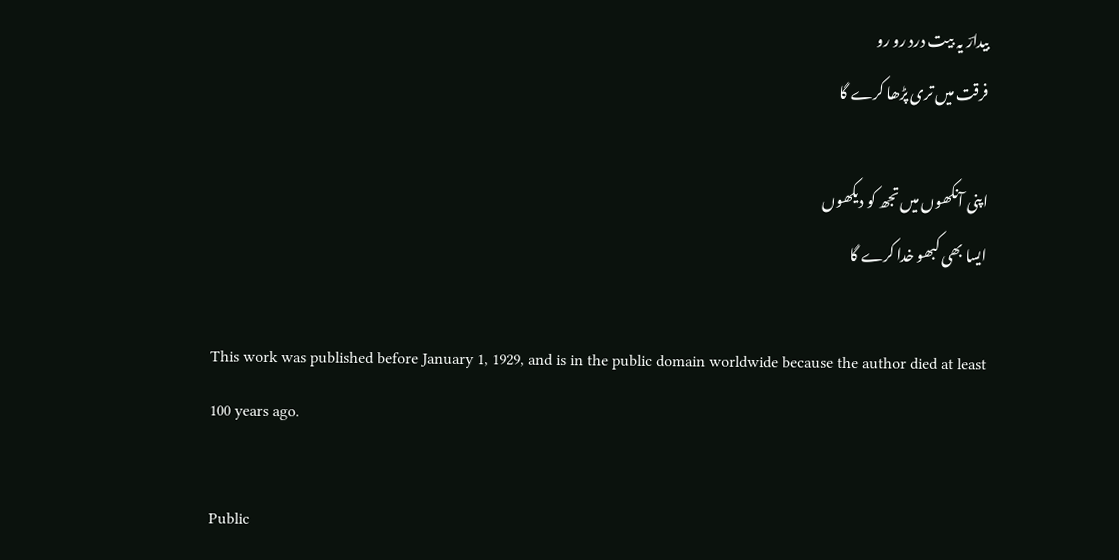بیدارؔ یہ بیت درد رو رو
فرقت میں تری پڑھا کرے گا

اپنی آنکھوں میں تجھ کو دیکھوں
ایسا بھی کبھو خدا کرے گا

This work was published before January 1, 1929, and is in the public domain worldwide because the author died at least 100 years ago.

Public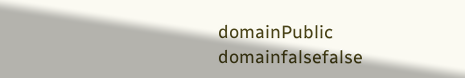domainPublic domainfalsefalse